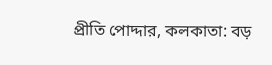প্রীতি পোদ্দার, কলকাতা: বড়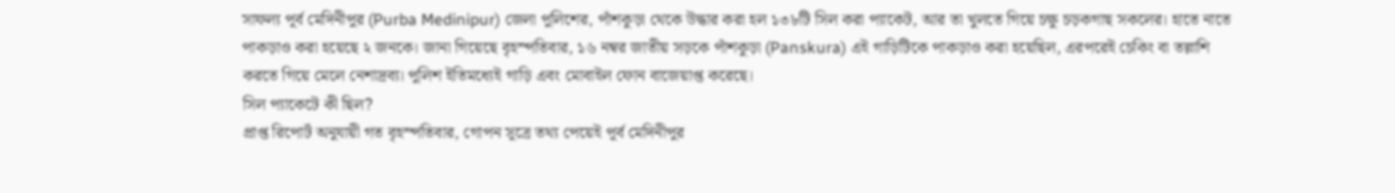সাফল্য পূর্ব মেদিনীপুর (Purba Medinipur) জেলা পুলিশের, পাঁশকুড়া থেকে উদ্ধার করা হল ১৩৮টি সিল করা প্যাকেট, আর তা খুলতে গিয়ে চক্ষু চড়কগাছ সকলের। হাতে নাতে পাকড়াও করা হয়েছে ২ জনকে। জানা গিয়েছে বৃহস্পতিবার, ১৬ নম্বর জাতীয় সড়কে পাঁশকুড়া (Panskura) এই গাড়িটিকে পাকড়াও করা হয়েছিল, এরপরেই চেকিং বা তল্লাশি করতে গিয়ে মেলে নেশাদ্রব্য। পুলিশ ইতিমধ্যেই গাড়ি এবং মোবাইল ফোন বাজেয়াপ্ত করেছে।
সিল প্যাকেটে কী ছিল?
প্রাপ্ত রিপোর্ট অনুযায়ী গত বৃহস্পতিবার, গোপন সূত্রে তথ্য পেয়েই পূর্ব মেদিনীপুর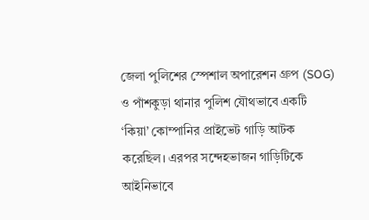জেলা পুলিশের স্পেশাল অপারেশন গ্রুপ (SOG) ও পাঁশকুড়া থানার পুলিশ যৌথভাবে একটি ‘কিয়া’ কোম্পানির প্রাইভেট গাড়ি আটক করেছিল। এরপর সন্দেহভাজন গাড়িটিকে আইনিভাবে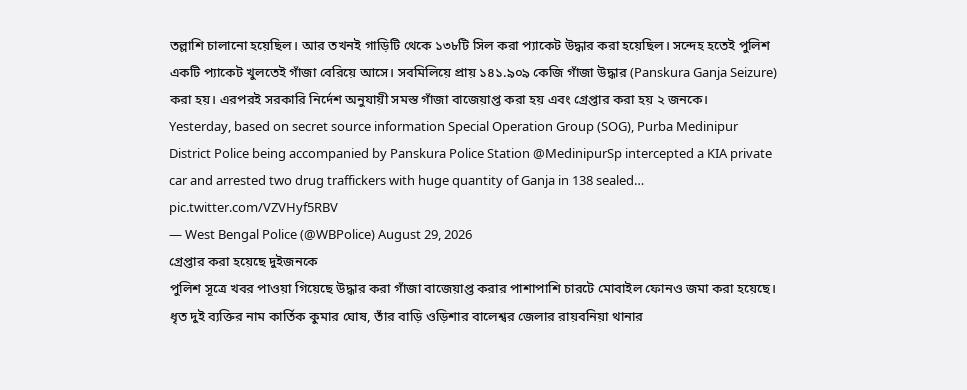তল্লাশি চালানো হয়েছিল। আর তখনই গাড়িটি থেকে ১৩৮টি সিল করা প্যাকেট উদ্ধার করা হয়েছিল। সন্দেহ হতেই পুলিশ একটি প্যাকেট খুলতেই গাঁজা বেরিয়ে আসে। সবমিলিয়ে প্রায় ১৪১.৯০৯ কেজি গাঁজা উদ্ধার (Panskura Ganja Seizure) করা হয়। এরপরই সরকারি নির্দেশ অনুযায়ী সমস্ত গাঁজা বাজেয়াপ্ত করা হয় এবং গ্রেপ্তার করা হয় ২ জনকে।
Yesterday, based on secret source information Special Operation Group (SOG), Purba Medinipur District Police being accompanied by Panskura Police Station @MedinipurSp intercepted a KIA private car and arrested two drug traffickers with huge quantity of Ganja in 138 sealed… pic.twitter.com/VZVHyf5RBV
— West Bengal Police (@WBPolice) August 29, 2026
গ্রেপ্তার করা হয়েছে দুইজনকে
পুলিশ সূত্রে খবর পাওয়া গিয়েছে উদ্ধার করা গাঁজা বাজেয়াপ্ত করার পাশাপাশি চারটে মোবাইল ফোনও জমা করা হয়েছে। ধৃত দুই ব্যক্তির নাম কার্তিক কুমার ঘোষ, তাঁর বাড়ি ওড়িশার বালেশ্বর জেলার রায়বনিয়া থানার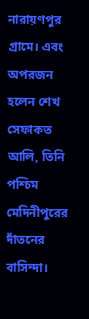নারায়ণপুর গ্রামে। এবং অপরজন হলেন শেখ সেফাকত আলি, তিনি পশ্চিম মেদিনীপুরের দাঁতনের বাসিন্দা।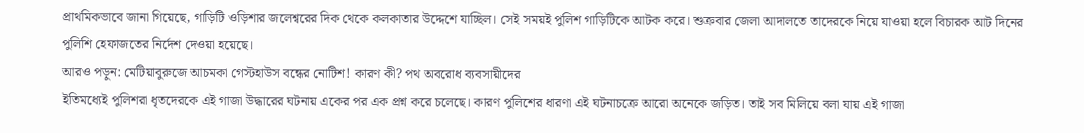প্রাথমিকভাবে জানা গিয়েছে, গাড়িটি ওড়িশার জলেশ্বরের দিক থেকে কলকাতার উদ্দেশে যাচ্ছিল। সেই সময়ই পুলিশ গাড়িটিকে আটক করে। শুক্রবার জেলা আদালতে তাদেরকে নিয়ে যাওয়া হলে বিচারক আট দিনের পুলিশি হেফাজতের নির্দেশ দেওয়া হয়েছে।
আরও পড়ুন: মেটিয়াবুরুজে আচমকা গেস্টহাউস বন্ধের নোটিশ! কারণ কী? পথ অবরোধ ব্যবসায়ীদের
ইতিমধ্যেই পুলিশরা ধৃতদেরকে এই গাজা উদ্ধারের ঘটনায় একের পর এক প্রশ্ন করে চলেছে। কারণ পুলিশের ধারণা এই ঘটনাচক্রে আরো অনেকে জড়িত। তাই সব মিলিয়ে বলা যায় এই গাজা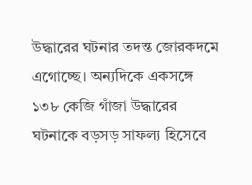উদ্ধারের ঘটনার তদন্ত জোরকদমে এগোচ্ছে। অন্যদিকে একসঙ্গে ১৩৮ কেজি গাঁজা উদ্ধারের ঘটনাকে বড়সড় সাফল্য হিসেবে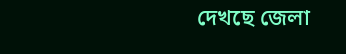দেখছে জেলা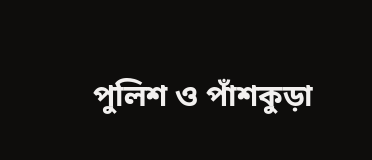পুলিশ ও পাঁশকুড়া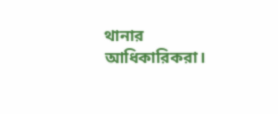থানার আধিকারিকরা।